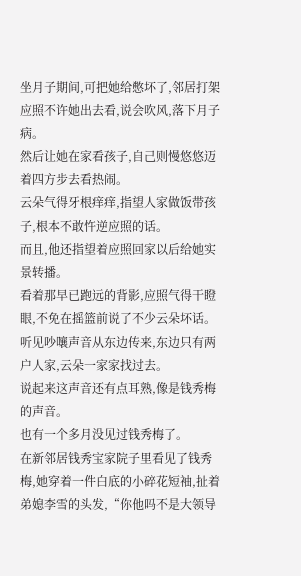坐月子期间,可把她给憋坏了,邻居打架应照不许她出去看,说会吹风,落下月子病。
然后让她在家看孩子,自己则慢悠悠迈着四方步去看热闹。
云朵气得牙根痒痒,指望人家做饭带孩子,根本不敢忤逆应照的话。
而且,他还指望着应照回家以后给她实景转播。
看着那早已跑远的背影,应照气得干瞪眼,不免在摇篮前说了不少云朵坏话。
听见吵嚷声音从东边传来,东边只有两户人家,云朵一家家找过去。
说起来这声音还有点耳熟,像是钱秀梅的声音。
也有一个多月没见过钱秀梅了。
在新邻居钱秀宝家院子里看见了钱秀梅,她穿着一件白底的小碎花短袖,扯着弟媳李雪的头发,“你他吗不是大领导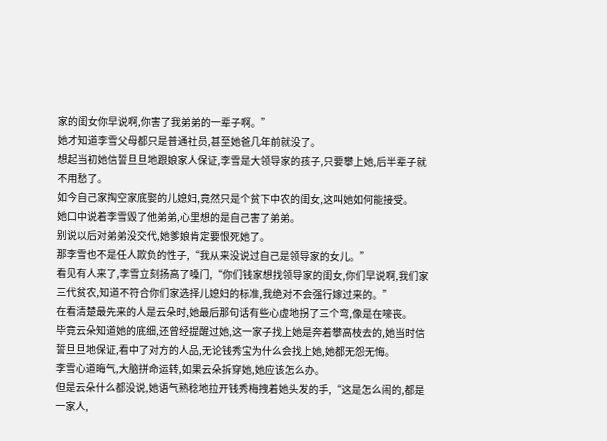家的闺女你早说啊,你害了我弟弟的一辈子啊。”
她才知道李雪父母都只是普通社员,甚至她爸几年前就没了。
想起当初她信誓旦旦地跟娘家人保证,李雪是大领导家的孩子,只要攀上她,后半辈子就不用愁了。
如今自己家掏空家底娶的儿媳妇,竟然只是个贫下中农的闺女,这叫她如何能接受。
她口中说着李雪毁了他弟弟,心里想的是自己害了弟弟。
别说以后对弟弟没交代,她爹娘肯定要恨死她了。
那李雪也不是任人欺负的性子,“我从来没说过自己是领导家的女儿。”
看见有人来了,李雪立刻扬高了嗓门,“你们钱家想找领导家的闺女,你们早说啊,我们家三代贫农,知道不符合你们家选择儿媳妇的标准,我绝对不会强行嫁过来的。”
在看清楚最先来的人是云朵时,她最后那句话有些心虚地拐了三个弯,像是在嚎丧。
毕竟云朵知道她的底细,还曾经提醒过她,这一家子找上她是奔着攀高枝去的,她当时信誓旦旦地保证,看中了对方的人品,无论钱秀宝为什么会找上她,她都无怨无悔。
李雪心道晦气,大脑拼命运转,如果云朵拆穿她,她应该怎么办。
但是云朵什么都没说,她语气熟稔地拉开钱秀梅拽着她头发的手,“这是怎么闹的,都是一家人,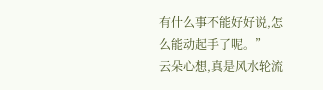有什么事不能好好说,怎么能动起手了呢。”
云朵心想,真是风水轮流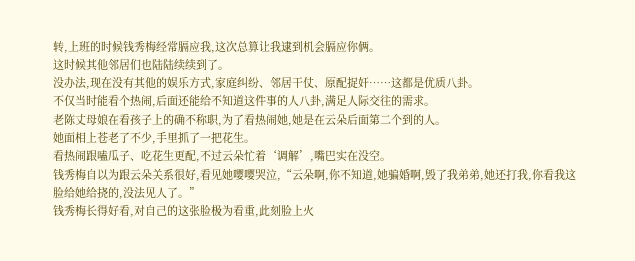转,上班的时候钱秀梅经常膈应我,这次总算让我逮到机会膈应你俩。
这时候其他邻居们也陆陆续续到了。
没办法,现在没有其他的娱乐方式,家庭纠纷、邻居干仗、原配捉奸……这都是优质八卦。
不仅当时能看个热闹,后面还能给不知道这件事的人八卦,满足人际交往的需求。
老陈丈母娘在看孩子上的确不称职,为了看热闹她,她是在云朵后面第二个到的人。
她面相上苍老了不少,手里抓了一把花生。
看热闹跟嗑瓜子、吃花生更配,不过云朵忙着‘调解’,嘴巴实在没空。
钱秀梅自以为跟云朵关系很好,看见她嘤嘤哭泣,“云朵啊,你不知道,她骗婚啊,毁了我弟弟,她还打我,你看我这脸给她给挠的,没法见人了。”
钱秀梅长得好看,对自己的这张脸极为看重,此刻脸上火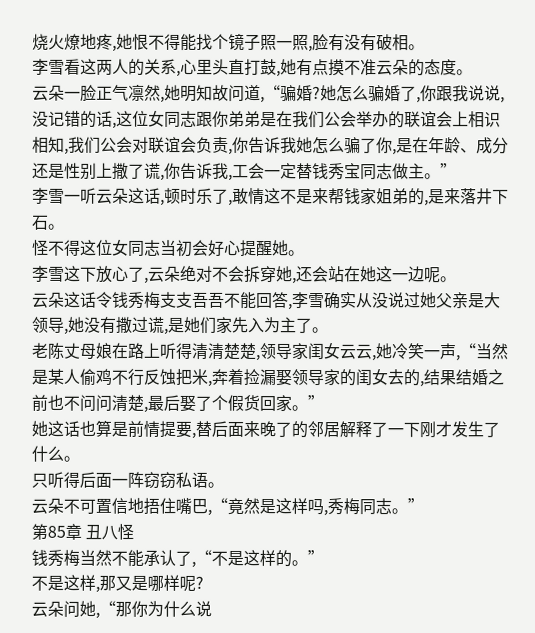烧火燎地疼,她恨不得能找个镜子照一照,脸有没有破相。
李雪看这两人的关系,心里头直打鼓,她有点摸不准云朵的态度。
云朵一脸正气凛然,她明知故问道,“骗婚?她怎么骗婚了,你跟我说说,没记错的话,这位女同志跟你弟弟是在我们公会举办的联谊会上相识相知,我们公会对联谊会负责,你告诉我她怎么骗了你,是在年龄、成分还是性别上撒了谎,你告诉我,工会一定替钱秀宝同志做主。”
李雪一听云朵这话,顿时乐了,敢情这不是来帮钱家姐弟的,是来落井下石。
怪不得这位女同志当初会好心提醒她。
李雪这下放心了,云朵绝对不会拆穿她,还会站在她这一边呢。
云朵这话令钱秀梅支支吾吾不能回答,李雪确实从没说过她父亲是大领导,她没有撒过谎,是她们家先入为主了。
老陈丈母娘在路上听得清清楚楚,领导家闺女云云,她冷笑一声,“当然是某人偷鸡不行反蚀把米,奔着捡漏娶领导家的闺女去的,结果结婚之前也不问问清楚,最后娶了个假货回家。”
她这话也算是前情提要,替后面来晚了的邻居解释了一下刚才发生了什么。
只听得后面一阵窃窃私语。
云朵不可置信地捂住嘴巴,“竟然是这样吗,秀梅同志。”
第85章 丑八怪
钱秀梅当然不能承认了,“不是这样的。”
不是这样,那又是哪样呢?
云朵问她,“那你为什么说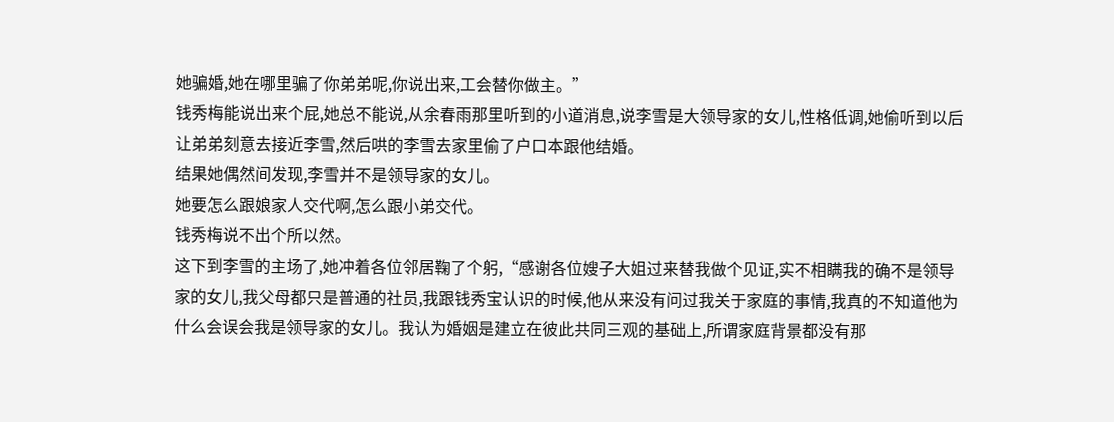她骗婚,她在哪里骗了你弟弟呢,你说出来,工会替你做主。”
钱秀梅能说出来个屁,她总不能说,从余春雨那里听到的小道消息,说李雪是大领导家的女儿,性格低调,她偷听到以后让弟弟刻意去接近李雪,然后哄的李雪去家里偷了户口本跟他结婚。
结果她偶然间发现,李雪并不是领导家的女儿。
她要怎么跟娘家人交代啊,怎么跟小弟交代。
钱秀梅说不出个所以然。
这下到李雪的主场了,她冲着各位邻居鞠了个躬,“感谢各位嫂子大姐过来替我做个见证,实不相瞒我的确不是领导家的女儿,我父母都只是普通的社员,我跟钱秀宝认识的时候,他从来没有问过我关于家庭的事情,我真的不知道他为什么会误会我是领导家的女儿。我认为婚姻是建立在彼此共同三观的基础上,所谓家庭背景都没有那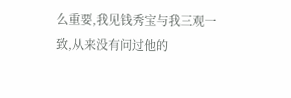么重要,我见钱秀宝与我三观一致,从来没有问过他的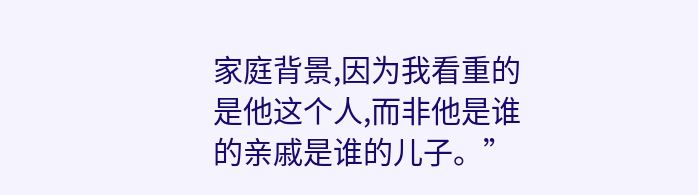家庭背景,因为我看重的是他这个人,而非他是谁的亲戚是谁的儿子。”